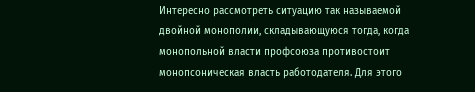Интересно рассмотреть ситуацию так называемой двойной монополии, складывающуюся тогда, когда монопольной власти профсоюза противостоит монопсоническая власть работодателя. Для этого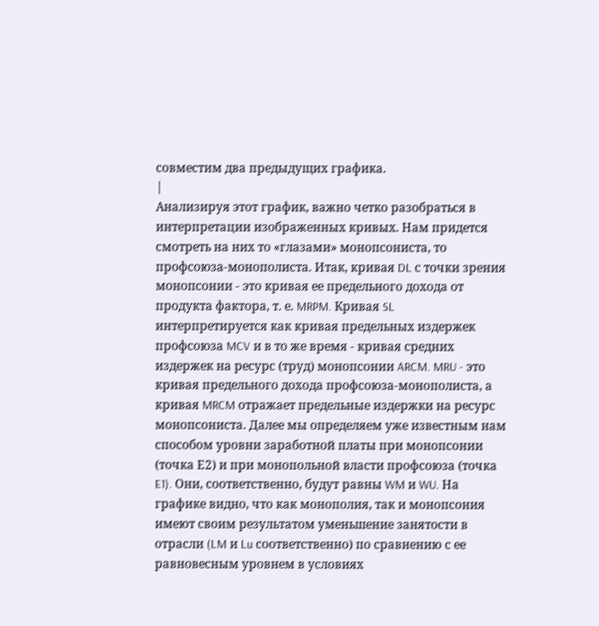совместим два предыдущих графика.
|
Анализируя этот график, важно четко разобраться в интерпретации изображенных кривых. Нам придется смотреть на них то «глазами» монопсониста, то профсоюза-монополиста. Итак, кривая DL с точки зрения монопсонии - это кривая ее предельного дохода от продукта фактора, т. е. MRPM. Кривая SL интерпретируется как кривая предельных издержек профсоюза MCV и в то же время - кривая средних издержек на ресурс (труд) монопсонии ARCM. MRU - это кривая предельного дохода профсоюза-монополиста, а кривая MRCM отражает предельные издержки на ресурс монопсониста. Далее мы определяем уже известным нам способом уровни заработной платы при монопсонии (точка Е2) и при монопольной власти профсоюза (точка E1). Они, соответственно, будут равны WM и WU. На графике видно, что как монополия, так и монопсония имеют своим результатом уменьшение занятости в отрасли (LM и Lu соответственно) по сравнению с ее равновесным уровнем в условиях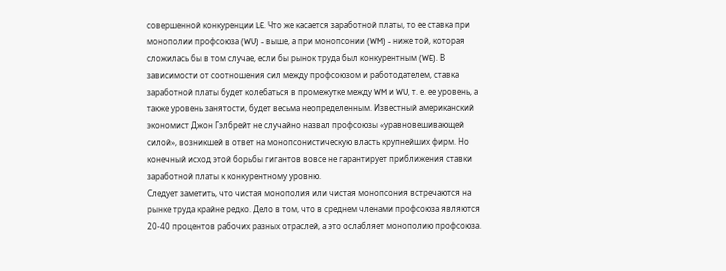совершенной конкуренции LE. Что же касается заработной платы, то ее ставка при монополии профсоюза (WU) - выше, а при монопсонии (WM) - ниже той, которая сложилась бы в том случае, если бы рынок труда был конкурентным (WE). В зависимости от соотношения сил между профсоюзом и работодателем, ставка заработной платы будет колебаться в промежутке между WM и WU, т. е. ее уровень, а также уровень занятости, будет весьма неопределенным. Известный американский экономист Джон Гэлбрейт не случайно назвал профсоюзы «уравновешивающей силой», возникшей в ответ на монопсонистическую власть крупнейших фирм. Но конечный исход этой борьбы гигантов вовсе не гарантирует приближения ставки заработной платы к конкурентному уровню.
Следует заметить, что чистая монополия или чистая монопсония встречаются на рынке труда крайне редко. Дело в том, что в среднем членами профсоюза являются 20-40 процентов рабочих разных отраслей, а это ослабляет монополию профсоюза.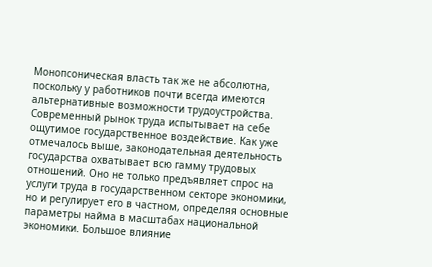Монопсоническая власть так же не абсолютна, поскольку у работников почти всегда имеются альтернативные возможности трудоустройства.
Современный рынок труда испытывает на себе ощутимое государственное воздействие. Как уже отмечалось выше, законодательная деятельность государства охватывает всю гамму трудовых отношений. Оно не только предъявляет спрос на услуги труда в государственном секторе экономики, но и регулирует его в частном, определяя основные параметры найма в масштабах национальной экономики. Большое влияние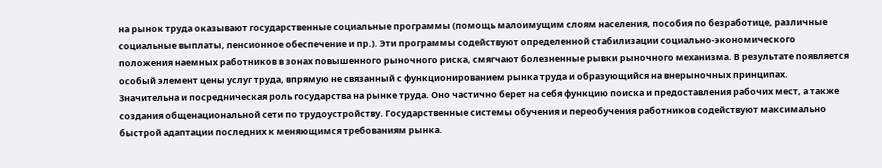на рынок труда оказывают государственные социальные программы (помощь малоимущим слоям населения, пособия по безработице, различные социальные выплаты, пенсионное обеспечение и пр.). Эти программы содействуют определенной стабилизации социально-экономического положения наемных работников в зонах повышенного рыночного риска, смягчают болезненные рывки рыночного механизма. В результате появляется особый элемент цены услуг труда, впрямую не связанный с функционированием рынка труда и образующийся на внерыночных принципах. Значительна и посредническая роль государства на рынке труда. Оно частично берет на себя функцию поиска и предоставления рабочих мест, а также создания общенациональной сети по трудоустройству. Государственные системы обучения и переобучения работников содействуют максимально быстрой адаптации последних к меняющимся требованиям рынка.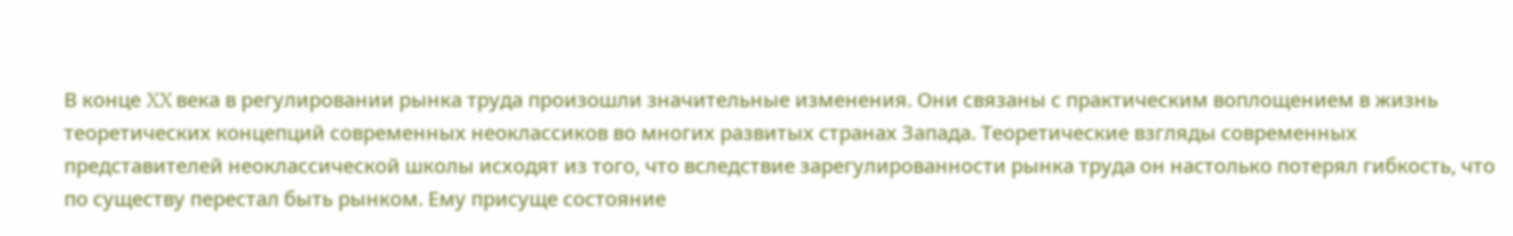В конце XX века в регулировании рынка труда произошли значительные изменения. Они связаны с практическим воплощением в жизнь теоретических концепций современных неоклассиков во многих развитых странах Запада. Теоретические взгляды современных представителей неоклассической школы исходят из того, что вследствие зарегулированности рынка труда он настолько потерял гибкость, что по существу перестал быть рынком. Ему присуще состояние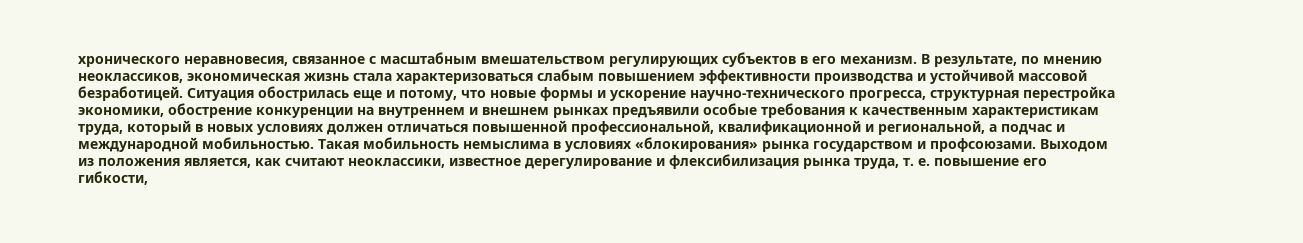хронического неравновесия, связанное с масштабным вмешательством регулирующих субъектов в его механизм. В результате, по мнению неоклассиков, экономическая жизнь стала характеризоваться слабым повышением эффективности производства и устойчивой массовой безработицей. Ситуация обострилась еще и потому, что новые формы и ускорение научно-технического прогресса, структурная перестройка экономики, обострение конкуренции на внутреннем и внешнем рынках предъявили особые требования к качественным характеристикам труда, который в новых условиях должен отличаться повышенной профессиональной, квалификационной и региональной, а подчас и международной мобильностью. Такая мобильность немыслима в условиях «блокирования» рынка государством и профсоюзами. Выходом из положения является, как считают неоклассики, известное дерегулирование и флексибилизация рынка труда, т. е. повышение его гибкости,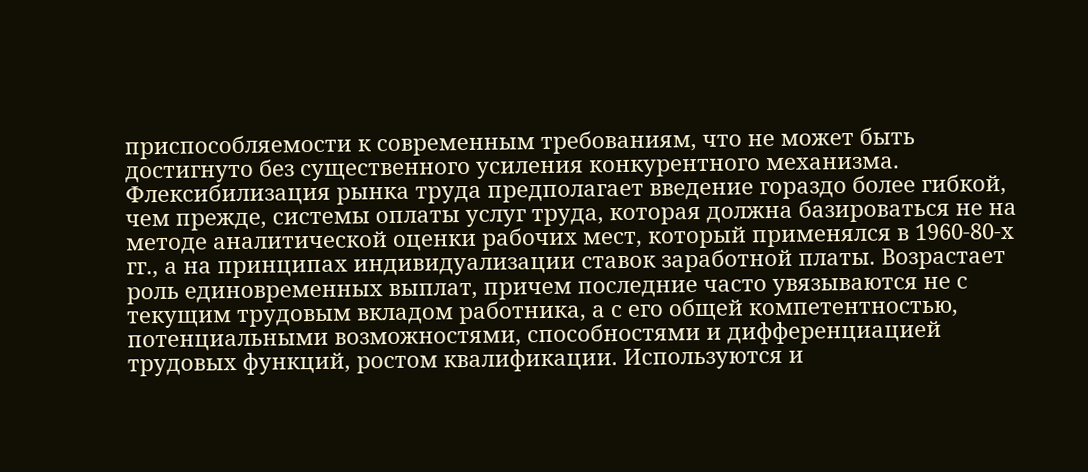приспособляемости к современным требованиям, что не может быть достигнуто без существенного усиления конкурентного механизма.
Флексибилизация рынка труда предполагает введение гораздо более гибкой, чем прежде, системы оплаты услуг труда, которая должна базироваться не на методе аналитической оценки рабочих мест, который применялся в 1960-80-х гг., а на принципах индивидуализации ставок заработной платы. Возрастает роль единовременных выплат, причем последние часто увязываются не с текущим трудовым вкладом работника, а с его общей компетентностью, потенциальными возможностями, способностями и дифференциацией трудовых функций, ростом квалификации. Используются и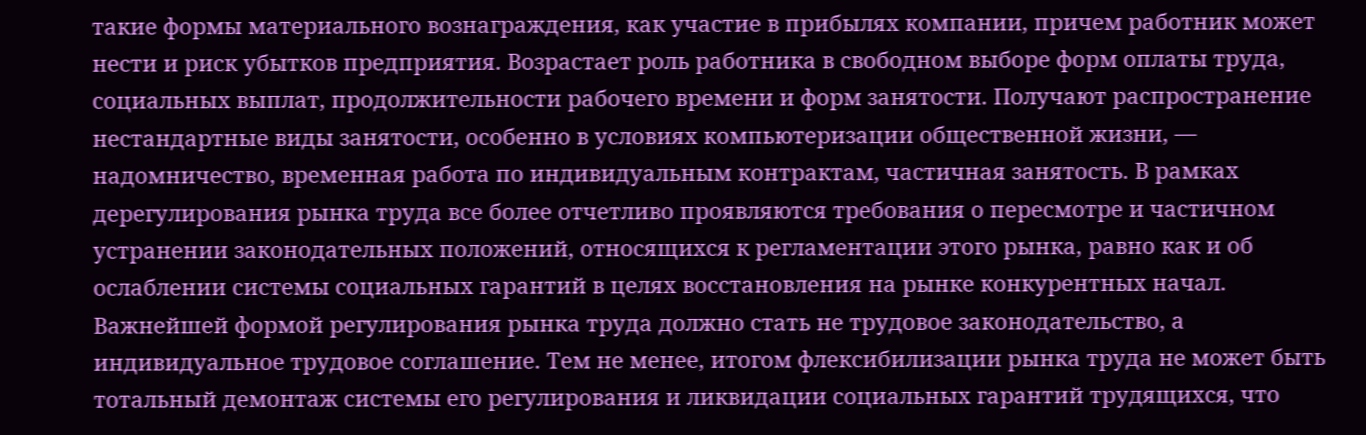такие формы материального вознаграждения, как участие в прибылях компании, причем работник может нести и риск убытков предприятия. Возрастает роль работника в свободном выборе форм оплаты труда, социальных выплат, продолжительности рабочего времени и форм занятости. Получают распространение нестандартные виды занятости, особенно в условиях компьютеризации общественной жизни, — надомничество, временная работа по индивидуальным контрактам, частичная занятость. В рамках дерегулирования рынка труда все более отчетливо проявляются требования о пересмотре и частичном устранении законодательных положений, относящихся к регламентации этого рынка, равно как и об ослаблении системы социальных гарантий в целях восстановления на рынке конкурентных начал. Важнейшей формой регулирования рынка труда должно стать не трудовое законодательство, а индивидуальное трудовое соглашение. Тем не менее, итогом флексибилизации рынка труда не может быть тотальный демонтаж системы его регулирования и ликвидации социальных гарантий трудящихся, что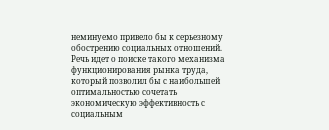неминуемо привело бы к серьезному обострению социальных отношений. Речь идет о поиске такого механизма функционирования рынка труда, который позволил бы с наибольшей оптимальностью сочетать экономическую эффективность с социальным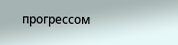прогрессом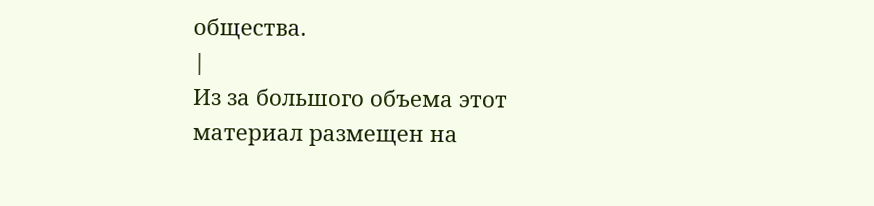общества.
|
Из за большого объема этот материал размещен на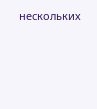нескольких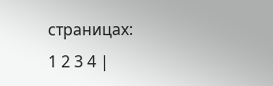страницах:
1 2 3 4 |